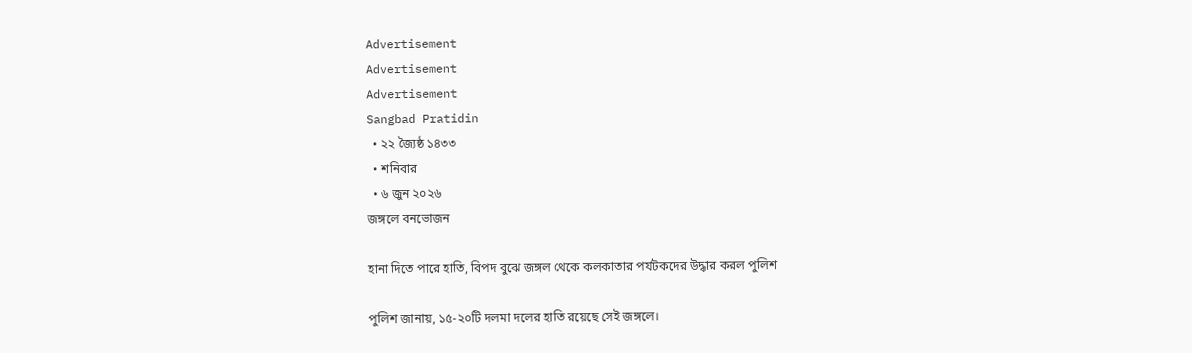Advertisement
Advertisement
Advertisement
Sangbad Pratidin
  • ২২ জ্যৈষ্ঠ ১৪৩৩
  • শনিবার
  • ৬ জুন ২০২৬
জঙ্গলে বনভোজন

হানা দিতে পারে হাতি, বিপদ বুঝে জঙ্গল থেকে কলকাতার পর্যটকদের উদ্ধার করল পুলিশ

পুলিশ জানায়, ১৫-২০টি দলমা দলের হাতি রয়েছে সেই জঙ্গলে।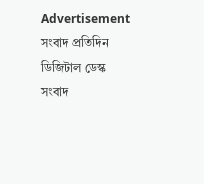Advertisement
সংবাদ প্রতিদিন ডিজিটাল ডেস্ক
সংবাদ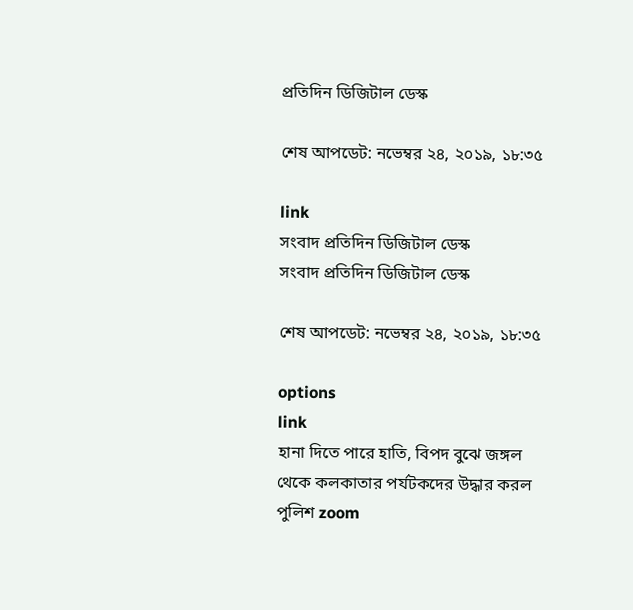প্রতিদিন ডিজিটাল ডেস্ক

শেষ আপডেট: নভেম্বর ২৪, ২০১৯, ১৮:৩৫

link
সংবাদ প্রতিদিন ডিজিটাল ডেস্ক
সংবাদ প্রতিদিন ডিজিটাল ডেস্ক

শেষ আপডেট: নভেম্বর ২৪, ২০১৯, ১৮:৩৫

options
link
হানা দিতে পারে হাতি, বিপদ বুঝে জঙ্গল থেকে কলকাতার পর্যটকদের উদ্ধার করল পুলিশ zoom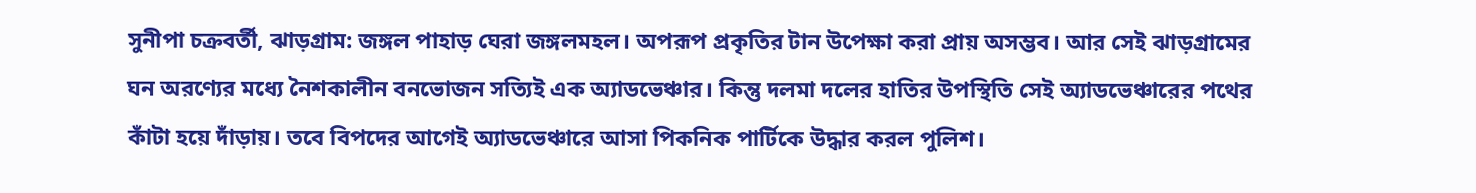সুনীপা চক্রবর্তী, ঝাড়গ্রাম: জঙ্গল পাহাড় ঘেরা জঙ্গলমহল। অপরূপ প্রকৃতির টান উপেক্ষা করা প্রায় অসম্ভব। আর সেই ঝাড়গ্রামের ঘন অরণ্যের মধ্যে নৈশকালীন বনভোজন সত্যিই এক অ্যাডভেঞ্চার। কিন্তু দলমা দলের হাতির উপস্থিতি সেই অ্যাডভেঞ্চারের পথের কাঁটা হয়ে দাঁড়ায়। তবে বিপদের আগেই অ্যাডভেঞ্চারে আসা পিকনিক পার্টিকে উদ্ধার করল পুলিশ।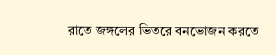রাতে জঙ্গলের ভিতরে বনভোজন করতে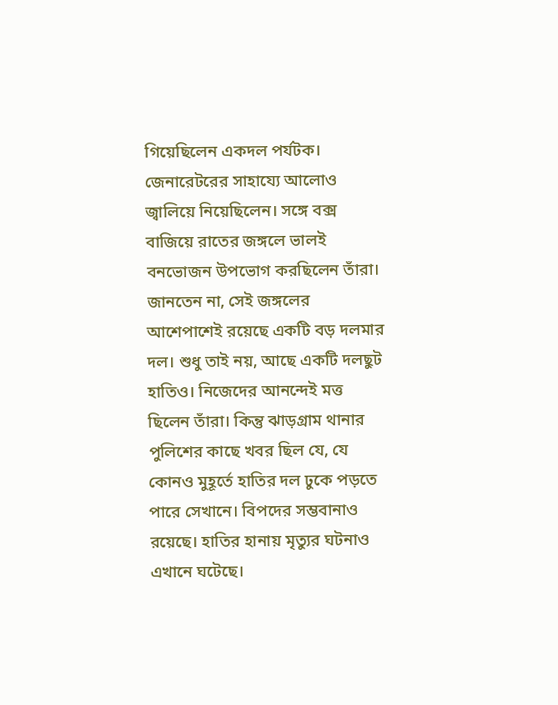গিয়েছিলেন একদল পর্যটক। জেনারেটরের সাহায্যে আলোও জ্বালিয়ে নিয়েছিলেন। সঙ্গে বক্স বাজিয়ে রাতের জঙ্গলে ভালই বনভোজন উপভোগ করছিলেন তাঁরা। জানতেন না, সেই জঙ্গলের আশেপাশেই রয়েছে একটি বড় দলমার দল। শুধু তাই নয়, আছে একটি দলছুট হাতিও। নিজেদের আনন্দেই মত্ত ছিলেন তাঁরা। কিন্তু ঝাড়গ্রাম থানার পুলিশের কাছে খবর ছিল যে, যে কোনও মুহূর্তে হাতির দল ঢুকে পড়তে পারে সেখানে। বিপদের সম্ভবানাও রয়েছে। হাতির হানায় মৃত্যুর ঘটনাও এখানে ঘটেছে।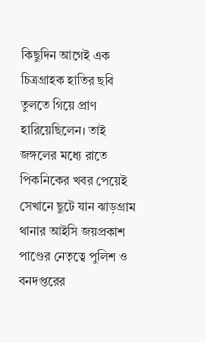কিছুদিন আগেই এক চিত্রগ্রাহক হাতির ছবি তুলতে গিয়ে প্রাণ হারিয়েছিলেন। তাই জঙ্গলের মধ্যে রাতে পিকনিকের খবর পেয়েই সেখানে ছুটে যান ঝাড়গ্রাম থানার আইসি জয়প্রকাশ পাণ্ডের নেতৃত্বে পুলিশ ও বনদপ্তরের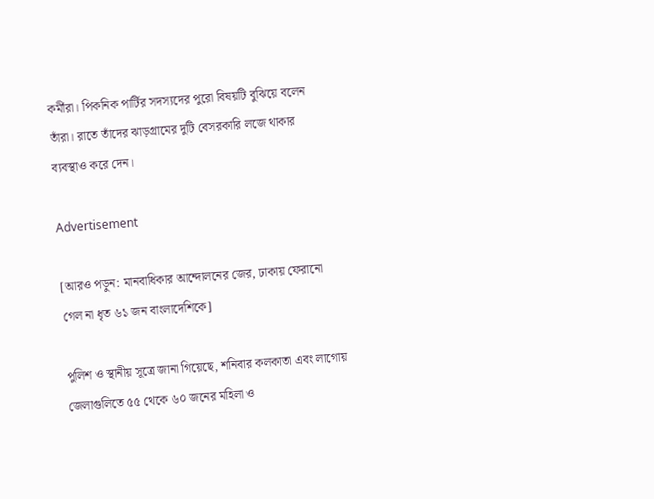কর্মীরা। পিকনিক পার্টির সদস্যদের পুরো বিষয়টি বুঝিয়ে বলেন তাঁরা। রাতে তাঁদের ঝাড়গ্রামের দুটি বেসরকারি লজে থাকার ব্যবস্থাও করে দেন।

Advertisement

[আরও পড়ুন: মানবাধিকার আন্দোলনের জের, ঢাকায় ফেরানো গেল না ধৃত ৬১ জন বাংলাদেশিকে]

পুলিশ ও স্থানীয় সূত্রে জানা গিয়েছে, শনিবার কলকাতা এবং লাগোয় জেলাগুলিতে ৫৫ থেকে ৬০ জনের মহিলা ও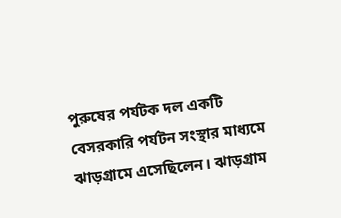পুরুষের পর্যটক দল একটি বেসরকারি পর্যটন সংস্থার মাধ্যমে ঝাড়গ্রামে এসেছিলেন। ঝাড়গ্রাম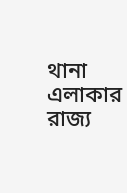থানা এলাকার রাজ্য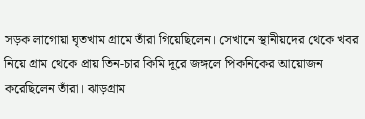সড়ক লাগোয়া ঘৃতখাম গ্রামে তাঁরা গিয়েছিলেন। সেখানে স্থানীয়দের থেকে খবর নিয়ে গ্রাম থেকে প্রায় তিন-চার কিমি দূরে জঙ্গলে পিকনিকের আয়োজন করেছিলেন তাঁরা। ঝাড়গ্রাম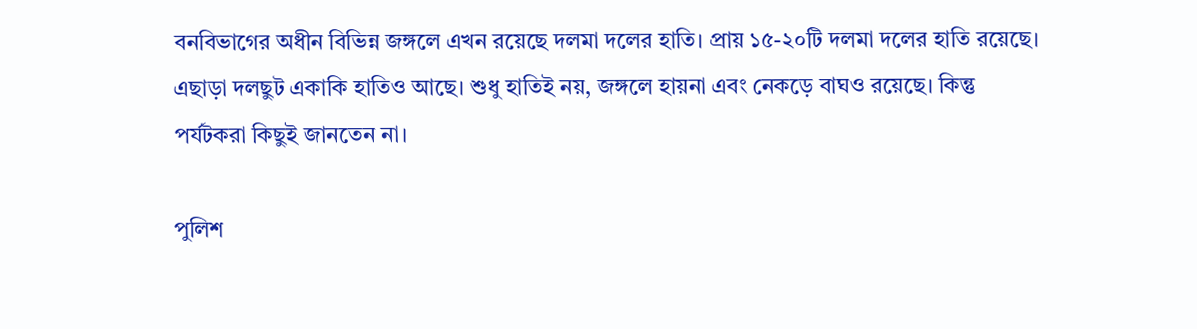বনবিভাগের অধীন বিভিন্ন জঙ্গলে এখন রয়েছে দলমা দলের হাতি। প্রায় ১৫-২০টি দলমা দলের হাতি রয়েছে। এছাড়া দলছুট একাকি হাতিও আছে। শুধু হাতিই নয়, জঙ্গলে হায়না এবং নেকড়ে বাঘও রয়েছে। কিন্তু পর্যটকরা কিছুই জানতেন না।

পুলিশ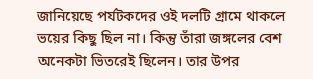জানিয়েছে পর্যটকদের ওই দলটি গ্রামে থাকলে ভয়ের কিছু ছিল না। কিন্তু তাঁরা জঙ্গলের বেশ অনেকটা ভিতরেই ছিলেন। তার উপর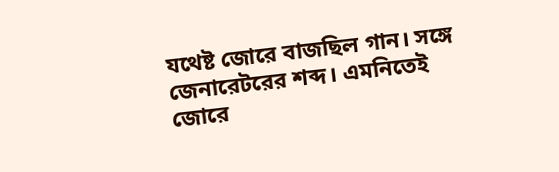যথেষ্ট জোরে বাজছিল গান। সঙ্গে জেনারেটরের শব্দ। এমনিতেই জোরে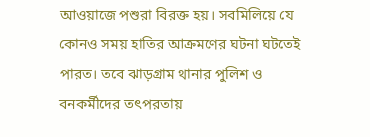আওয়াজে পশুরা বিরক্ত হয়। সবমিলিয়ে যে কোনও সময় হাতির আক্রমণের ঘটনা ঘটতেই পারত। তবে ঝাড়গ্রাম থানার পুলিশ ও বনকর্মীদের তৎপরতায়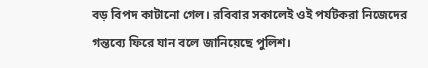বড় বিপদ কাটানো গেল। রবিবার সকালেই ওই পর্যটকরা নিজেদের গন্তব্যে ফিরে যান বলে জানিয়েছে পুলিশ।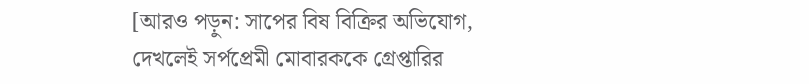[আরও পড়ুন: সাপের বিষ বিক্রির অভিযোগ, দেখলেই সর্পপ্রেমী মোবারককে গ্রেপ্তারির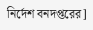নির্দেশ বনদপ্তরের]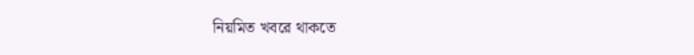নিয়মিত খবরে থাকতে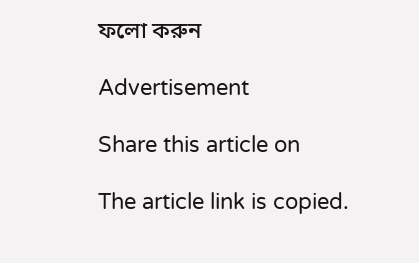ফলো করুন

Advertisement

Share this article on

The article link is copied.